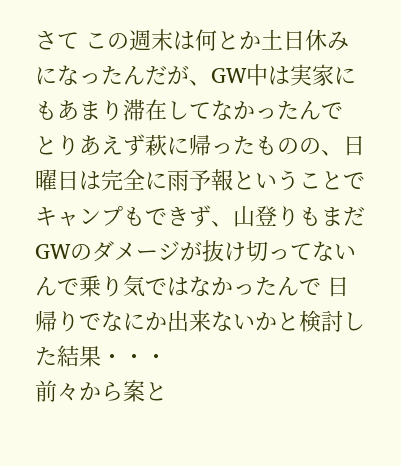さて この週末は何とか土日休みになったんだが、GW中は実家にもあまり滞在してなかったんで とりあえず萩に帰ったものの、日曜日は完全に雨予報ということでキャンプもできず、山登りもまだGWのダメージが抜け切ってないんで乗り気ではなかったんで 日帰りでなにか出来ないかと検討した結果・・・
前々から案と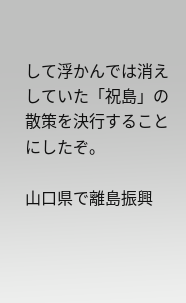して浮かんでは消えしていた「祝島」の散策を決行することにしたぞ。

山口県で離島振興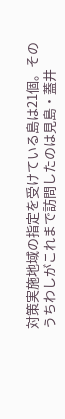対策実施地域の指定を受けている島は21個。そのうちわしがこれまで訪問したのは見島・蓋井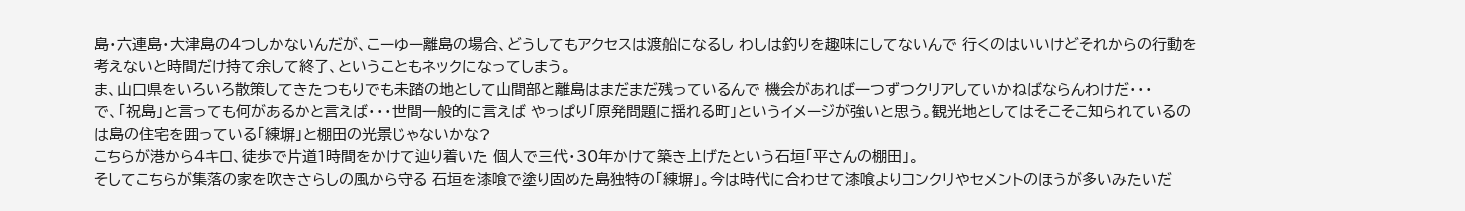島・六連島・大津島の4つしかないんだが、こーゆー離島の場合、どうしてもアクセスは渡船になるし わしは釣りを趣味にしてないんで 行くのはいいけどそれからの行動を考えないと時間だけ持て余して終了、ということもネックになってしまう。
ま、山口県をいろいろ散策してきたつもりでも未踏の地として山間部と離島はまだまだ残っているんで 機会があれば一つずつクリアしていかねばならんわけだ・・・
で、「祝島」と言っても何があるかと言えば・・・世間一般的に言えば やっぱり「原発問題に揺れる町」というイメージが強いと思う。観光地としてはそこそこ知られているのは島の住宅を囲っている「練塀」と棚田の光景じゃないかな?
こちらが港から4キロ、徒歩で片道1時間をかけて辿り着いた 個人で三代・30年かけて築き上げたという石垣「平さんの棚田」。
そしてこちらが集落の家を吹きさらしの風から守る 石垣を漆喰で塗り固めた島独特の「練塀」。今は時代に合わせて漆喰よりコンクリやセメントのほうが多いみたいだ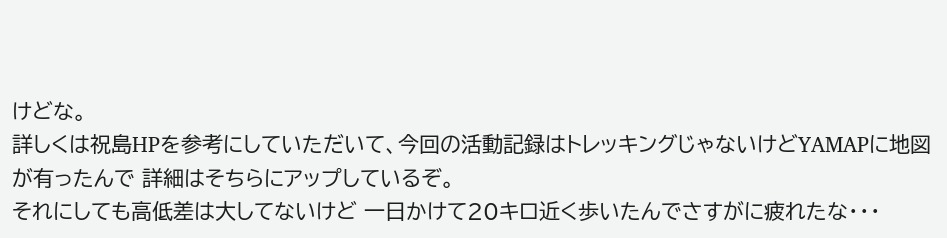けどな。
詳しくは祝島HPを参考にしていただいて、今回の活動記録はトレッキングじゃないけどYAMAPに地図が有ったんで 詳細はそちらにアップしているぞ。
それにしても高低差は大してないけど 一日かけて20キロ近く歩いたんでさすがに疲れたな・・・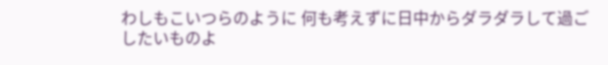わしもこいつらのように 何も考えずに日中からダラダラして過ごしたいものよ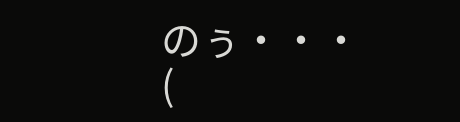のぅ・・・
(